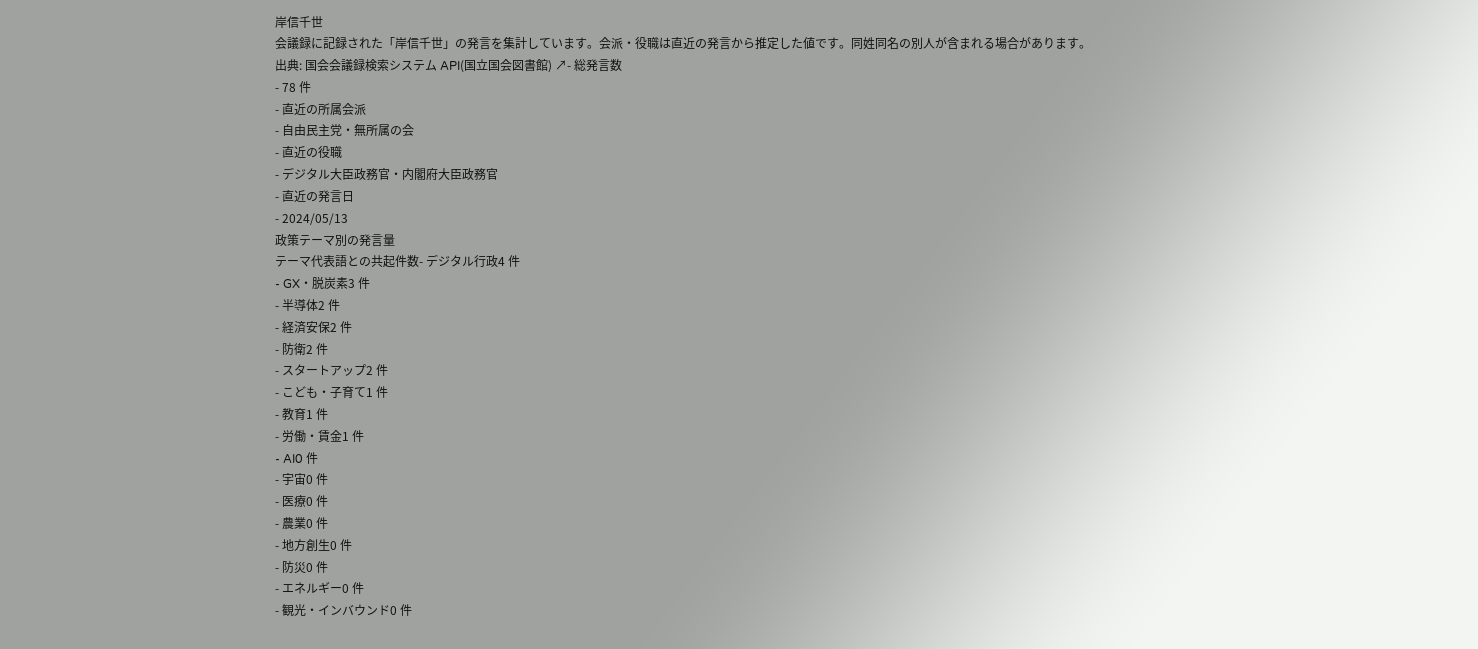岸信千世
会議録に記録された「岸信千世」の発言を集計しています。会派・役職は直近の発言から推定した値です。同姓同名の別人が含まれる場合があります。
出典: 国会会議録検索システム API(国立国会図書館) ↗- 総発言数
- 78 件
- 直近の所属会派
- 自由民主党・無所属の会
- 直近の役職
- デジタル大臣政務官・内閣府大臣政務官
- 直近の発言日
- 2024/05/13
政策テーマ別の発言量
テーマ代表語との共起件数- デジタル行政4 件
- GX・脱炭素3 件
- 半導体2 件
- 経済安保2 件
- 防衛2 件
- スタートアップ2 件
- こども・子育て1 件
- 教育1 件
- 労働・賃金1 件
- AI0 件
- 宇宙0 件
- 医療0 件
- 農業0 件
- 地方創生0 件
- 防災0 件
- エネルギー0 件
- 観光・インバウンド0 件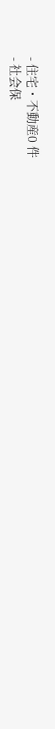- 住宅・不動産0 件
- 社会保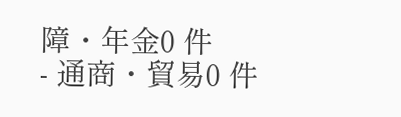障・年金0 件
- 通商・貿易0 件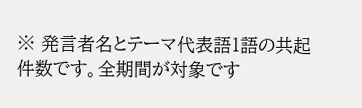※ 発言者名とテーマ代表語1語の共起件数です。全期間が対象です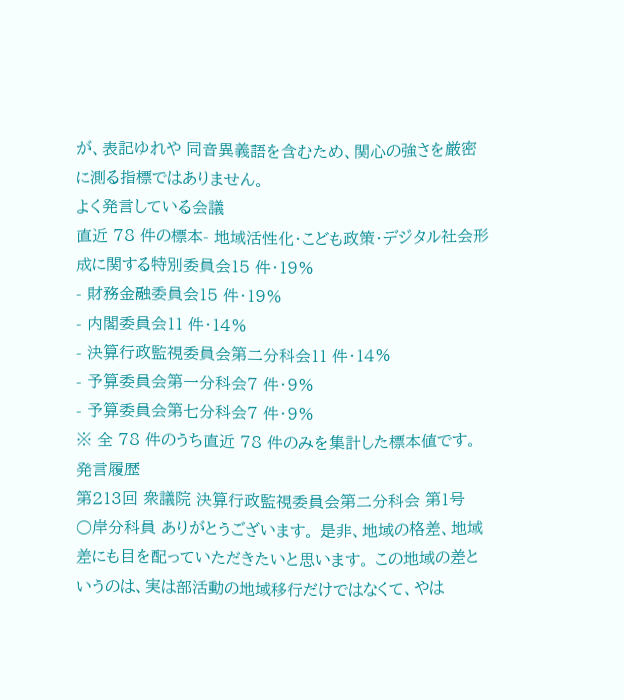が、表記ゆれや 同音異義語を含むため、関心の強さを厳密に測る指標ではありません。
よく発言している会議
直近 78 件の標本- 地域活性化・こども政策・デジタル社会形成に関する特別委員会15 件・19%
- 財務金融委員会15 件・19%
- 内閣委員会11 件・14%
- 決算行政監視委員会第二分科会11 件・14%
- 予算委員会第一分科会7 件・9%
- 予算委員会第七分科会7 件・9%
※ 全 78 件のうち直近 78 件のみを集計した標本値です。
発言履歴
第213回 衆議院 決算行政監視委員会第二分科会 第1号
○岸分科員 ありがとうございます。 是非、地域の格差、地域差にも目を配っていただきたいと思います。 この地域の差というのは、実は部活動の地域移行だけではなくて、やは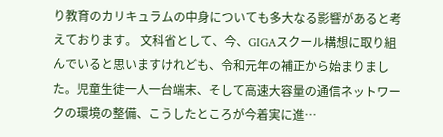り教育のカリキュラムの中身についても多大なる影響があると考えております。 文科省として、今、GIGAスクール構想に取り組んでいると思いますけれども、令和元年の補正から始まりました。児童生徒一人一台端末、そして高速大容量の通信ネットワークの環境の整備、こうしたところが今着実に進…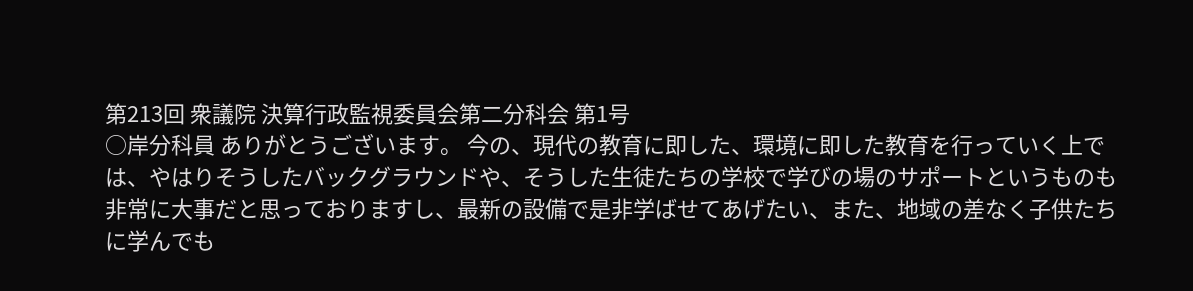第213回 衆議院 決算行政監視委員会第二分科会 第1号
○岸分科員 ありがとうございます。 今の、現代の教育に即した、環境に即した教育を行っていく上では、やはりそうしたバックグラウンドや、そうした生徒たちの学校で学びの場のサポートというものも非常に大事だと思っておりますし、最新の設備で是非学ばせてあげたい、また、地域の差なく子供たちに学んでも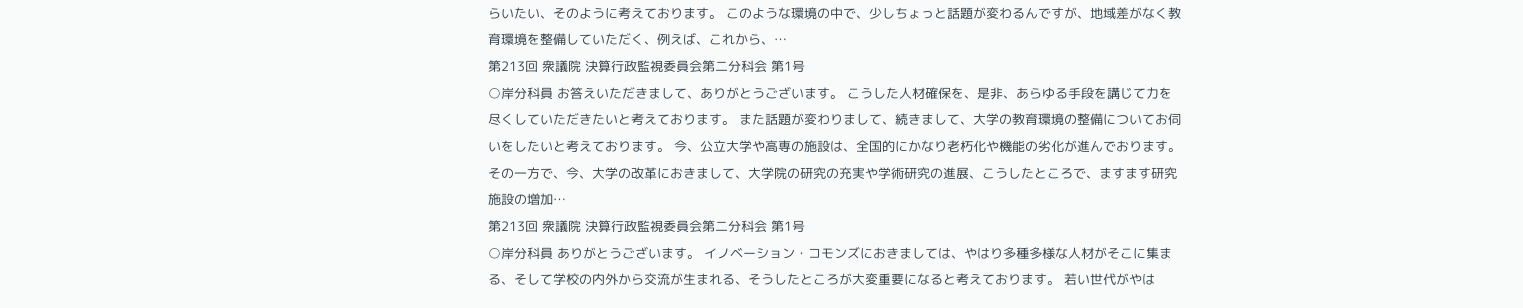らいたい、そのように考えております。 このような環境の中で、少しちょっと話題が変わるんですが、地域差がなく教育環境を整備していただく、例えば、これから、…
第213回 衆議院 決算行政監視委員会第二分科会 第1号
○岸分科員 お答えいただきまして、ありがとうございます。 こうした人材確保を、是非、あらゆる手段を講じて力を尽くしていただきたいと考えております。 また話題が変わりまして、続きまして、大学の教育環境の整備についてお伺いをしたいと考えております。 今、公立大学や高専の施設は、全国的にかなり老朽化や機能の劣化が進んでおります。その一方で、今、大学の改革におきまして、大学院の研究の充実や学術研究の進展、こうしたところで、ますます研究施設の増加…
第213回 衆議院 決算行政監視委員会第二分科会 第1号
○岸分科員 ありがとうございます。 イノベーション・コモンズにおきましては、やはり多種多様な人材がそこに集まる、そして学校の内外から交流が生まれる、そうしたところが大変重要になると考えております。 若い世代がやは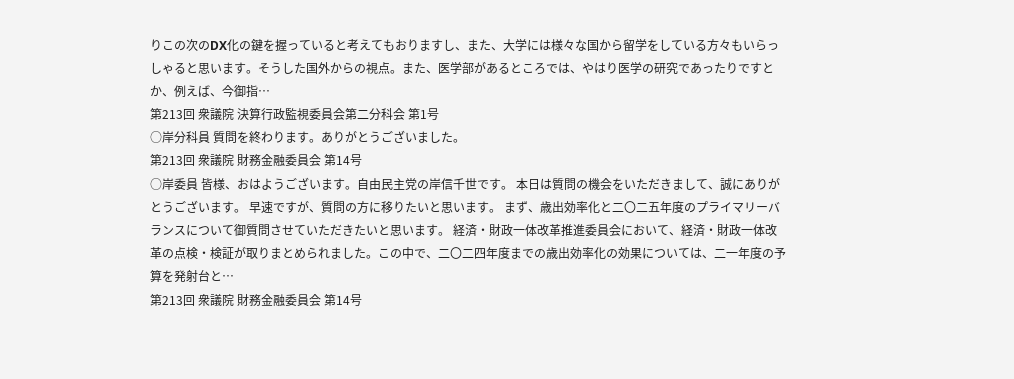りこの次のDX化の鍵を握っていると考えてもおりますし、また、大学には様々な国から留学をしている方々もいらっしゃると思います。そうした国外からの視点。また、医学部があるところでは、やはり医学の研究であったりですとか、例えば、今御指…
第213回 衆議院 決算行政監視委員会第二分科会 第1号
○岸分科員 質問を終わります。ありがとうございました。
第213回 衆議院 財務金融委員会 第14号
○岸委員 皆様、おはようございます。自由民主党の岸信千世です。 本日は質問の機会をいただきまして、誠にありがとうございます。 早速ですが、質問の方に移りたいと思います。 まず、歳出効率化と二〇二五年度のプライマリーバランスについて御質問させていただきたいと思います。 経済・財政一体改革推進委員会において、経済・財政一体改革の点検・検証が取りまとめられました。この中で、二〇二四年度までの歳出効率化の効果については、二一年度の予算を発射台と…
第213回 衆議院 財務金融委員会 第14号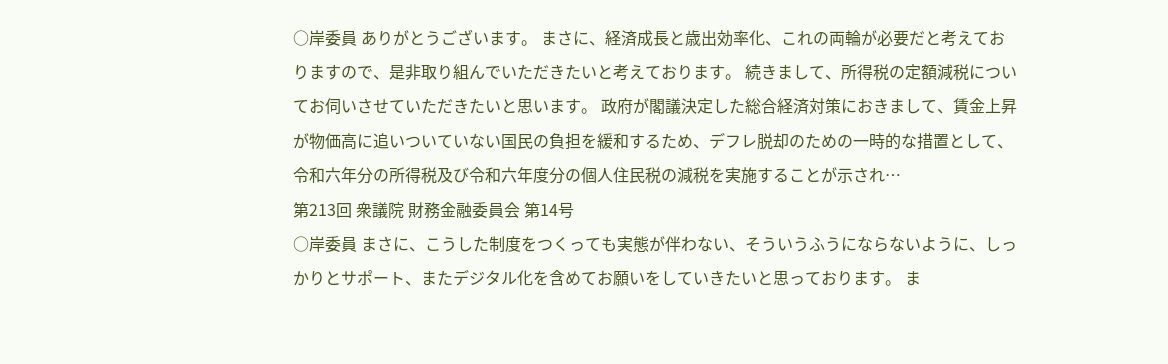○岸委員 ありがとうございます。 まさに、経済成長と歳出効率化、これの両輪が必要だと考えておりますので、是非取り組んでいただきたいと考えております。 続きまして、所得税の定額減税についてお伺いさせていただきたいと思います。 政府が閣議決定した総合経済対策におきまして、賃金上昇が物価高に追いついていない国民の負担を緩和するため、デフレ脱却のための一時的な措置として、令和六年分の所得税及び令和六年度分の個人住民税の減税を実施することが示され…
第213回 衆議院 財務金融委員会 第14号
○岸委員 まさに、こうした制度をつくっても実態が伴わない、そういうふうにならないように、しっかりとサポート、またデジタル化を含めてお願いをしていきたいと思っております。 ま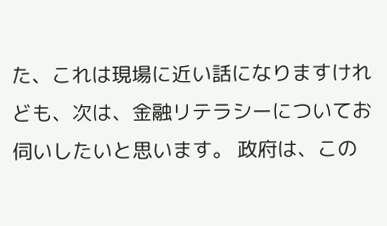た、これは現場に近い話になりますけれども、次は、金融リテラシーについてお伺いしたいと思います。 政府は、この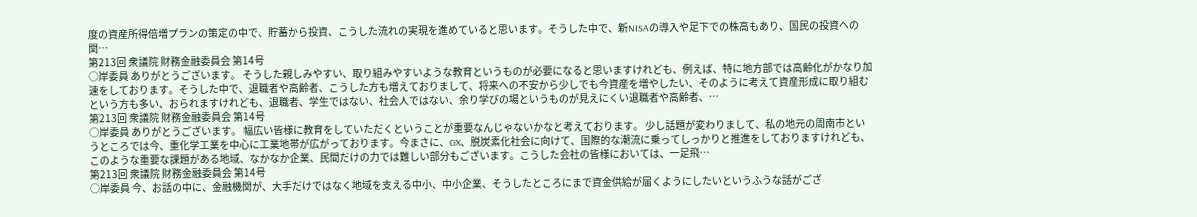度の資産所得倍増プランの策定の中で、貯蓄から投資、こうした流れの実現を進めていると思います。そうした中で、新NISAの導入や足下での株高もあり、国民の投資への関…
第213回 衆議院 財務金融委員会 第14号
○岸委員 ありがとうございます。 そうした親しみやすい、取り組みやすいような教育というものが必要になると思いますけれども、例えば、特に地方部では高齢化がかなり加速をしております。そうした中で、退職者や高齢者、こうした方も増えておりまして、将来への不安から少しでも今資産を増やしたい、そのように考えて資産形成に取り組むという方も多い、おられますけれども、退職者、学生ではない、社会人ではない、余り学びの場というものが見えにくい退職者や高齢者、…
第213回 衆議院 財務金融委員会 第14号
○岸委員 ありがとうございます。 幅広い皆様に教育をしていただくということが重要なんじゃないかなと考えております。 少し話題が変わりまして、私の地元の周南市というところでは今、重化学工業を中心に工業地帯が広がっております。今まさに、GX、脱炭素化社会に向けて、国際的な潮流に乗ってしっかりと推進をしておりますけれども、このような重要な課題がある地域、なかなか企業、民間だけの力では難しい部分もございます。こうした会社の皆様においては、一足飛…
第213回 衆議院 財務金融委員会 第14号
○岸委員 今、お話の中に、金融機関が、大手だけではなく地域を支える中小、中小企業、そうしたところにまで資金供給が届くようにしたいというふうな話がござ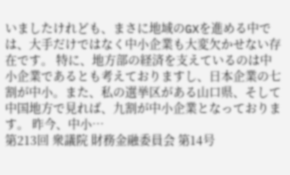いましたけれども、まさに地域のGXを進める中では、大手だけではなく中小企業も大変欠かせない存在です。 特に、地方部の経済を支えているのは中小企業であるとも考えておりますし、日本企業の七割が中小。また、私の選挙区がある山口県、そして中国地方で見れば、九割が中小企業となっております。 昨今、中小…
第213回 衆議院 財務金融委員会 第14号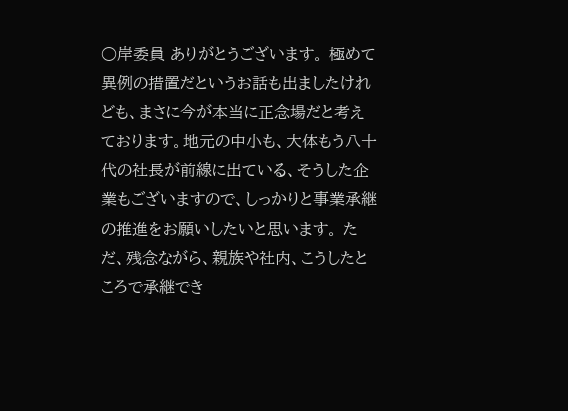○岸委員 ありがとうございます。 極めて異例の措置だというお話も出ましたけれども、まさに今が本当に正念場だと考えております。地元の中小も、大体もう八十代の社長が前線に出ている、そうした企業もございますので、しっかりと事業承継の推進をお願いしたいと思います。 ただ、残念ながら、親族や社内、こうしたところで承継でき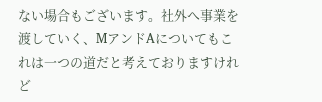ない場合もございます。社外へ事業を渡していく、MアンドAについてもこれは一つの道だと考えておりますけれど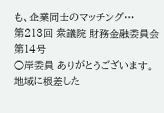も、企業同士のマッチング…
第213回 衆議院 財務金融委員会 第14号
○岸委員 ありがとうございます。 地域に根差した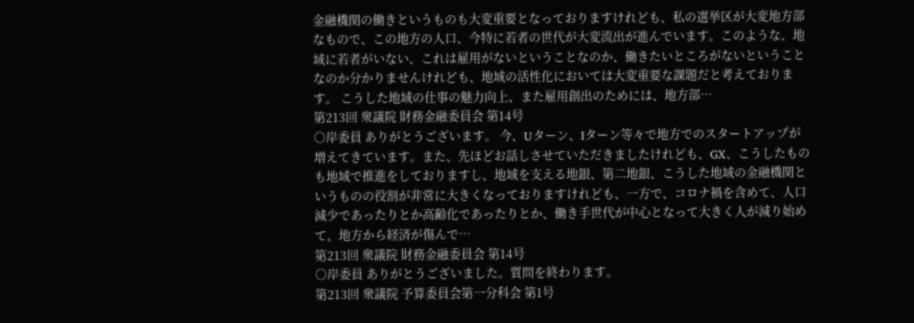金融機関の働きというものも大変重要となっておりますけれども、私の選挙区が大変地方部なもので、この地方の人口、今特に若者の世代が大変流出が進んでいます。このような、地域に若者がいない、これは雇用がないということなのか、働きたいところがないということなのか分かりませんけれども、地域の活性化においては大変重要な課題だと考えております。 こうした地域の仕事の魅力向上、また雇用創出のためには、地方部…
第213回 衆議院 財務金融委員会 第14号
○岸委員 ありがとうございます。 今、Uターン、Iターン等々で地方でのスタートアップが増えてきています。また、先ほどお話しさせていただきましたけれども、GX、こうしたものも地域で推進をしておりますし、地域を支える地銀、第二地銀、こうした地域の金融機関というものの役割が非常に大きくなっておりますけれども、一方で、コロナ禍を含めて、人口減少であったりとか高齢化であったりとか、働き手世代が中心となって大きく人が減り始めて、地方から経済が傷んで…
第213回 衆議院 財務金融委員会 第14号
○岸委員 ありがとうございました。質問を終わります。
第213回 衆議院 予算委員会第一分科会 第1号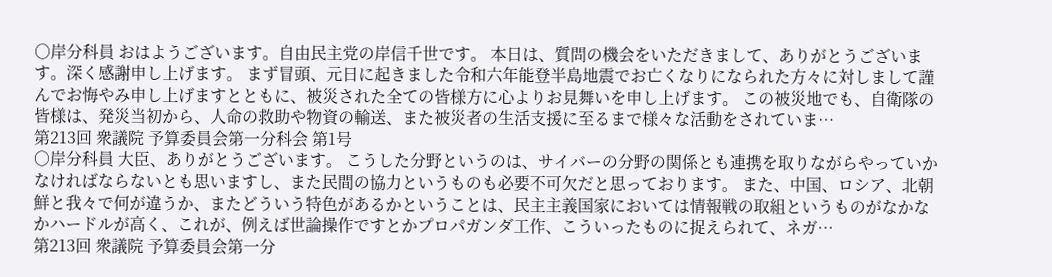○岸分科員 おはようございます。自由民主党の岸信千世です。 本日は、質問の機会をいただきまして、ありがとうございます。深く感謝申し上げます。 まず冒頭、元日に起きました令和六年能登半島地震でお亡くなりになられた方々に対しまして謹んでお悔やみ申し上げますとともに、被災された全ての皆様方に心よりお見舞いを申し上げます。 この被災地でも、自衛隊の皆様は、発災当初から、人命の救助や物資の輸送、また被災者の生活支援に至るまで様々な活動をされていま…
第213回 衆議院 予算委員会第一分科会 第1号
○岸分科員 大臣、ありがとうございます。 こうした分野というのは、サイバーの分野の関係とも連携を取りながらやっていかなければならないとも思いますし、また民間の協力というものも必要不可欠だと思っております。 また、中国、ロシア、北朝鮮と我々で何が違うか、またどういう特色があるかということは、民主主義国家においては情報戦の取組というものがなかなかハードルが高く、これが、例えば世論操作ですとかプロパガンダ工作、こういったものに捉えられて、ネガ…
第213回 衆議院 予算委員会第一分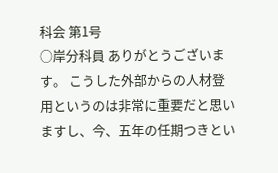科会 第1号
○岸分科員 ありがとうございます。 こうした外部からの人材登用というのは非常に重要だと思いますし、今、五年の任期つきとい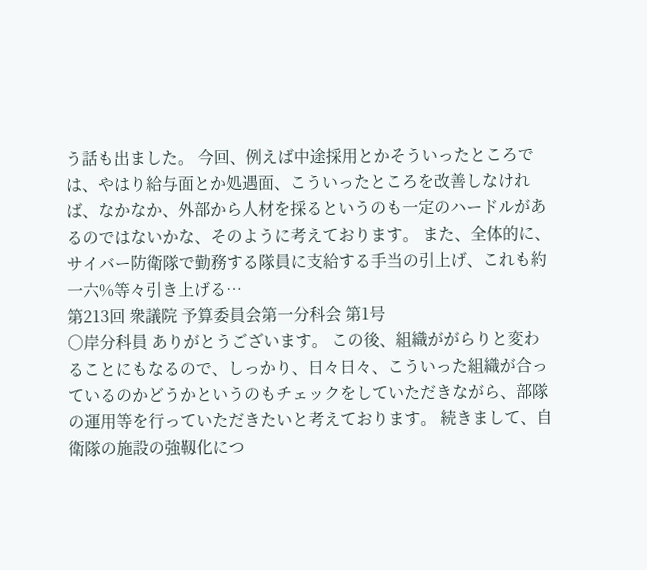う話も出ました。 今回、例えば中途採用とかそういったところでは、やはり給与面とか処遇面、こういったところを改善しなければ、なかなか、外部から人材を採るというのも一定のハードルがあるのではないかな、そのように考えております。 また、全体的に、サイバー防衛隊で勤務する隊員に支給する手当の引上げ、これも約一六%等々引き上げる…
第213回 衆議院 予算委員会第一分科会 第1号
○岸分科員 ありがとうございます。 この後、組織ががらりと変わることにもなるので、しっかり、日々日々、こういった組織が合っているのかどうかというのもチェックをしていただきながら、部隊の運用等を行っていただきたいと考えております。 続きまして、自衛隊の施設の強靱化につ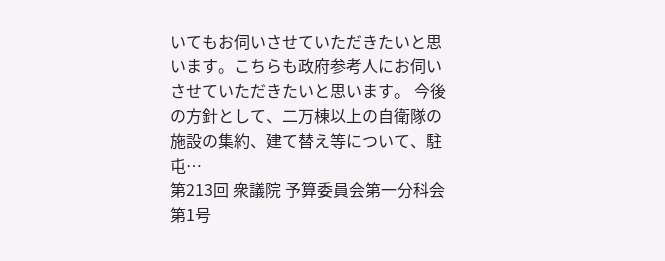いてもお伺いさせていただきたいと思います。こちらも政府参考人にお伺いさせていただきたいと思います。 今後の方針として、二万棟以上の自衛隊の施設の集約、建て替え等について、駐屯…
第213回 衆議院 予算委員会第一分科会 第1号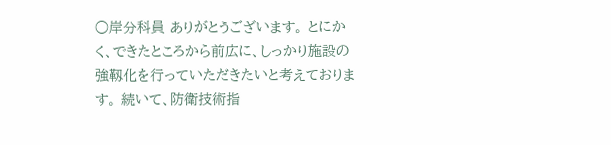○岸分科員 ありがとうございます。 とにかく、できたところから前広に、しっかり施設の強靱化を行っていただきたいと考えております。 続いて、防衛技術指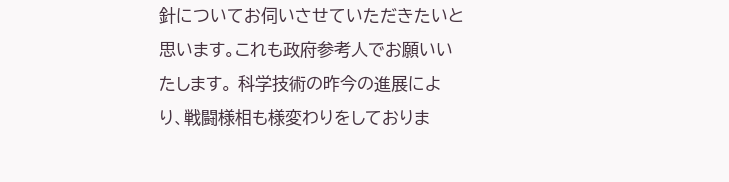針についてお伺いさせていただきたいと思います。これも政府参考人でお願いいたします。 科学技術の昨今の進展により、戦闘様相も様変わりをしておりま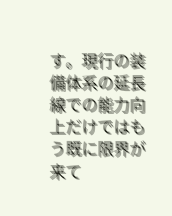す。現行の装備体系の延長線での能力向上だけではもう既に限界が来て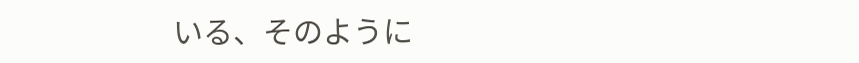いる、そのように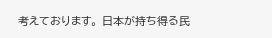考えております。 日本が持ち得る民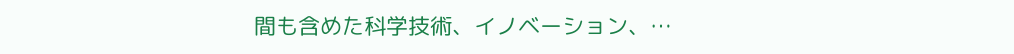間も含めた科学技術、イノベーション、…